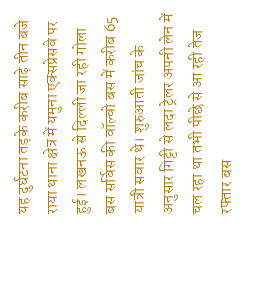यह दुर्घटना तड़के करीब साढ़े तीन बजे राया थाना क्षेत्र में यमुना एक्सप्रेसवे पर हुई। लखनऊ से दिल्ली जा रही गोला बस सर्विस की वॉल्वो बस में करीब 65 यात्री सवार थे। शुरुआती जांच के अनुसार गिट्टी से लदा ट्रेलर अपनी लेन में चल रहा था तभी पीछे से आ रही तेज रफ्तार बस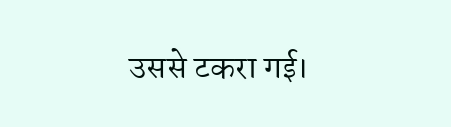उससे टकरा गई।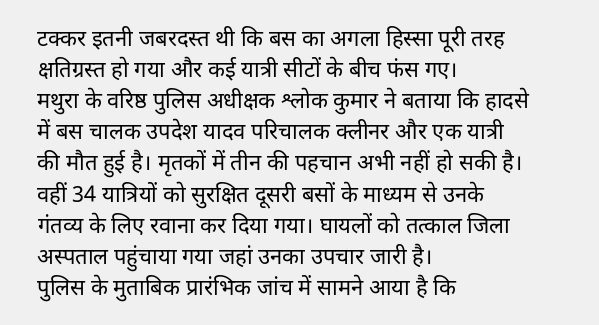टक्कर इतनी जबरदस्त थी कि बस का अगला हिस्सा पूरी तरह क्षतिग्रस्त हो गया और कई यात्री सीटों के बीच फंस गए।
मथुरा के वरिष्ठ पुलिस अधीक्षक श्लोक कुमार ने बताया कि हादसे में बस चालक उपदेश यादव परिचालक क्लीनर और एक यात्री की मौत हुई है। मृतकों में तीन की पहचान अभी नहीं हो सकी है। वहीं 34 यात्रियों को सुरक्षित दूसरी बसों के माध्यम से उनके गंतव्य के लिए रवाना कर दिया गया। घायलों को तत्काल जिला अस्पताल पहुंचाया गया जहां उनका उपचार जारी है।
पुलिस के मुताबिक प्रारंभिक जांच में सामने आया है कि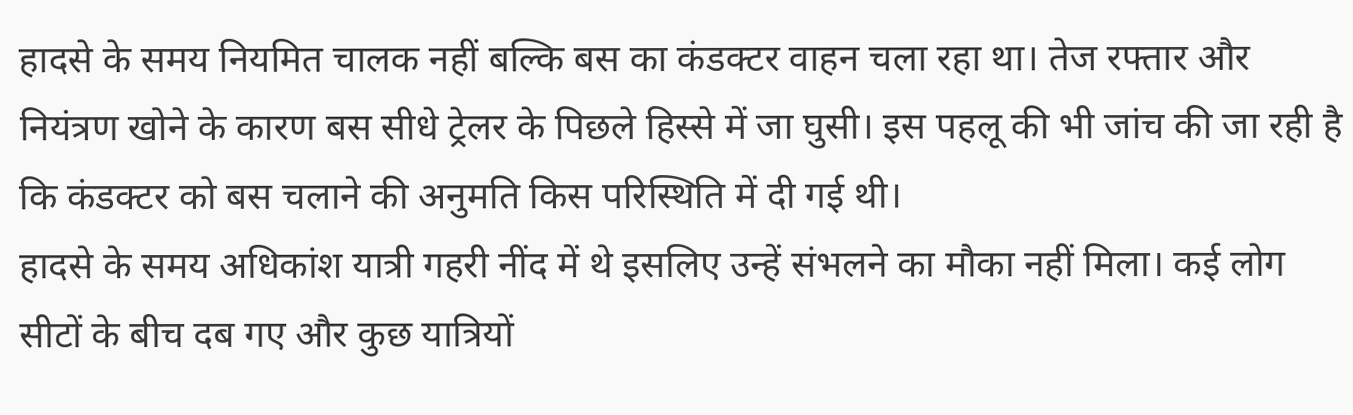हादसे के समय नियमित चालक नहीं बल्कि बस का कंडक्टर वाहन चला रहा था। तेज रफ्तार और नियंत्रण खोने के कारण बस सीधे ट्रेलर के पिछले हिस्से में जा घुसी। इस पहलू की भी जांच की जा रही है कि कंडक्टर को बस चलाने की अनुमति किस परिस्थिति में दी गई थी।
हादसे के समय अधिकांश यात्री गहरी नींद में थे इसलिए उन्हें संभलने का मौका नहीं मिला। कई लोग सीटों के बीच दब गए और कुछ यात्रियों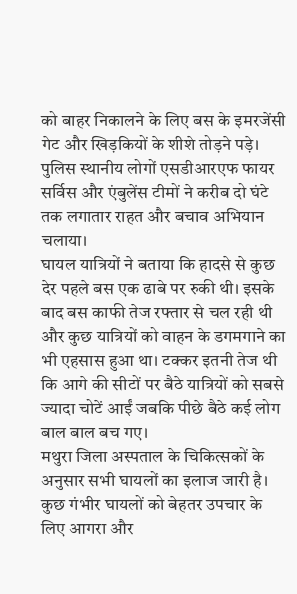को बाहर निकालने के लिए बस के इमरजेंसी गेट और खिड़कियों के शीशे तोड़ने पड़े। पुलिस स्थानीय लोगों एसडीआरएफ फायर सर्विस और एंबुलेंस टीमों ने करीब दो घंटे तक लगातार राहत और बचाव अभियान चलाया।
घायल यात्रियों ने बताया कि हादसे से कुछ देर पहले बस एक ढाबे पर रुकी थी। इसके बाद बस काफी तेज रफ्तार से चल रही थी और कुछ यात्रियों को वाहन के डगमगाने का भी एहसास हुआ था। टक्कर इतनी तेज थी कि आगे की सीटों पर बैठे यात्रियों को सबसे ज्यादा चोटें आईं जबकि पीछे बैठे कई लोग बाल बाल बच गए।
मथुरा जिला अस्पताल के चिकित्सकों के अनुसार सभी घायलों का इलाज जारी है। कुछ गंभीर घायलों को बेहतर उपचार के लिए आगरा और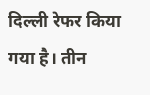दिल्ली रेफर किया गया है। तीन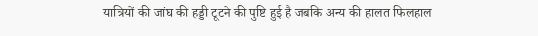यात्रियों की जांघ की हड्डी टूटने की पुष्टि हुई है जबकि अन्य की हालत फिलहाल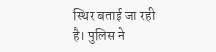स्थिर बताई जा रही है। पुलिस ने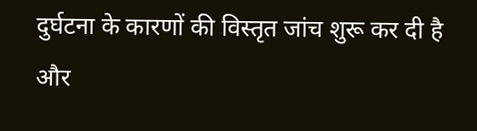दुर्घटना के कारणों की विस्तृत जांच शुरू कर दी है और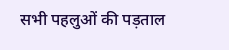सभी पहलुओं की पड़ताल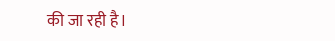की जा रही है।